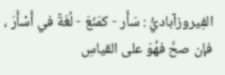الفِيروزآباديُّ : سَأَر - كمَنَعَ - لُغَةٌ في أَسْأَرَ ، فإن صحَّ فهُوَ على القياسِ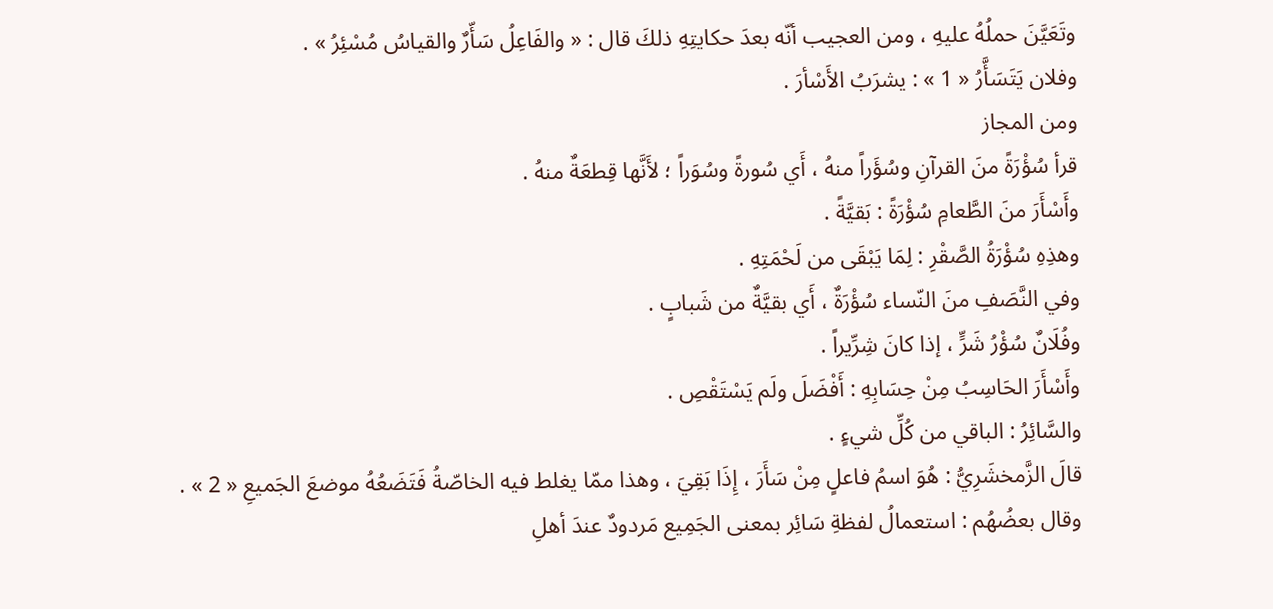وتَعَيَّنَ حملُهُ عليهِ ، ومن العجيب أنّه بعدَ حكايتِهِ ذلكَ قال : « والفَاعِلُ سَأّرٌ والقياسُ مُسْئِرُ » .
وفلان يَتَسَأَّرُ « 1 » : يشرَبُ الأَسْأرَ .
ومن المجاز
قرأ سُؤْرَةً منَ القرآنِ وسُؤَراً منهُ ، أَي سُورةً وسُوَراً ؛ لأَنَّها قِطعَةٌ منهُ .
وأَسْأَرَ منَ الطَّعامِ سُؤْرَةً : بَقيَّةً .
وهذِهِ سُؤْرَةُ الصَّقْرِ : لِمَا يَبْقَى من لَحْمَتِهِ .
وفي النَّصَفِ منَ النّساء سُؤْرَةٌ ، أَي بقيَّةٌ من شَبابٍ .
وفُلَانٌ سُؤْرُ شَرٍّ ، إذا كانَ شِرِّيراً .
وأَسْأَرَ الحَاسِبُ مِنْ حِسَابِهِ : أَفْضَلَ ولَم يَسْتَقْصِ .
والسَّائِرُ : الباقي من كُلِّ شيءٍ .
قالَ الزَّمخشَرِيُّ : هُوَ اسمُ فاعلٍ مِنْ سَأَرَ ، إِذَا بَقِيَ ، وهذا ممّا يغلط فيه الخاصّةُ فَتَضَعُهُ موضعَ الجَميعِ « 2 » .
وقال بعضُهُم : استعمالُ لفظةِ سَائِر بمعنى الجَمِيع مَردودٌ عندَ أهلِ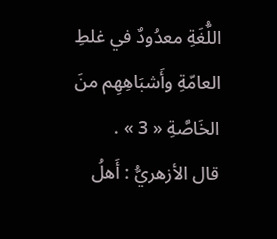اللُّغَةِ معدُودٌ في غلطِ العامّةِ وأَشبَاهِهِم منَ الخَاصَّةِ « 3 » .
قال الأزهريُّ : أَهلُ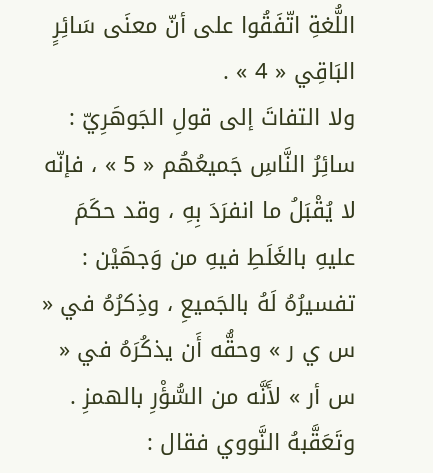اللُّغةِ اتّفَقُوا على أنّ معنَى سَائِرٍ البَاقِي « 4 » .
ولا التفاتَ إلى قولِ الجَوهَرِيّ : سائِرُ النَّاسِ جَميعُهُم « 5 » ، فإنّه لا يُقْبَلُ ما انفرَدَ بِهِ ، وقد حكَمَ عليهِ بالغَلَطِ فيهِ من وَجهَيْن : تفسيرُهُ لَهُ بالجَميعِ ، وذِكرُهُ في « س ي ر » وحقُّه أَن يذكُرَهُ في « س أر » لأَنَّه من السُّؤْرِ بالهمزِ .
وتَعَقَّبهُ النَّووي فقال :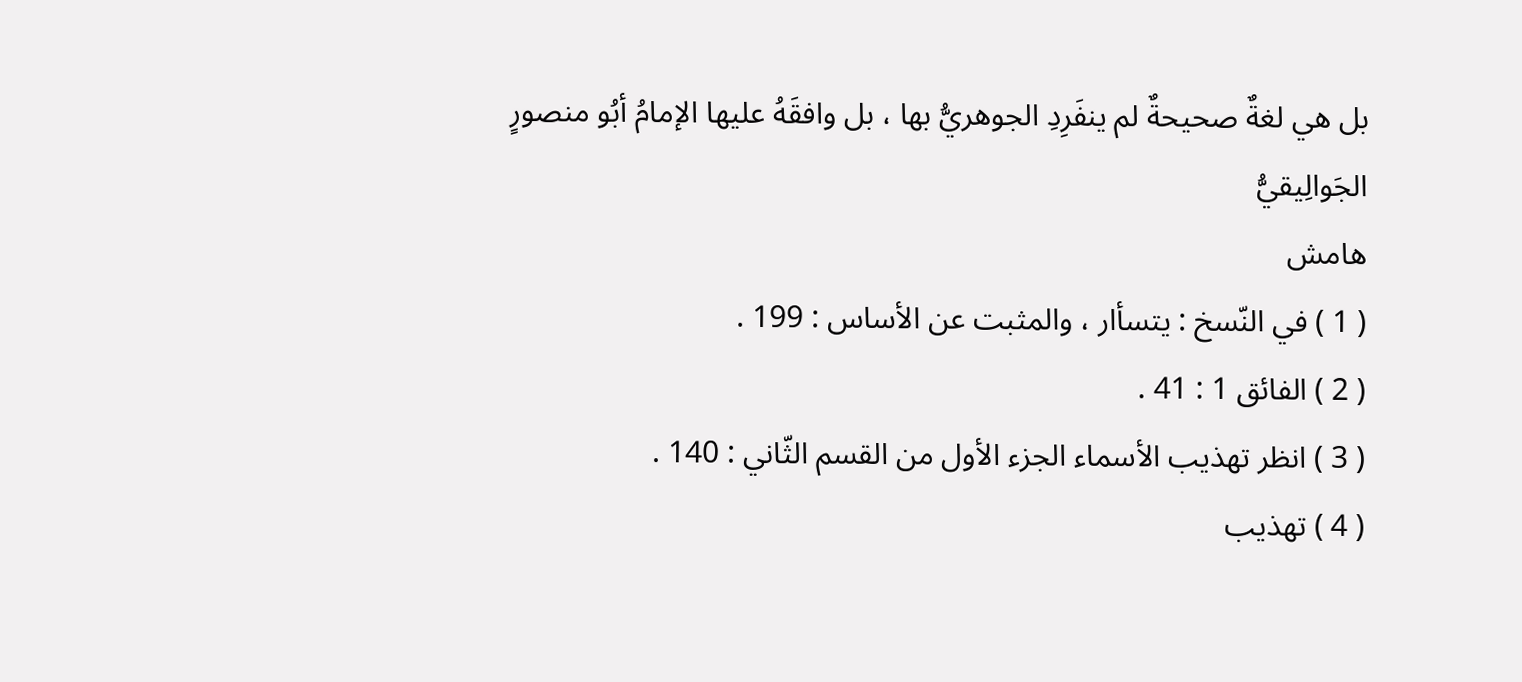بل هي لغةٌ صحيحةٌ لم ينفَرِدِ الجوهريُّ بها ، بل وافقَهُ عليها الإمامُ أبُو منصورٍ الجَوالِيقيُّ
هامش
( 1 ) في النّسخ : يتسأار ، والمثبت عن الأساس : 199 .
( 2 ) الفائق 1 : 41 .
( 3 ) انظر تهذيب الأسماء الجزء الأول من القسم الثّاني : 140 .
( 4 ) تهذيب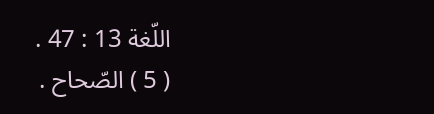اللّغة 13 : 47 .
( 5 ) الصّحاح .